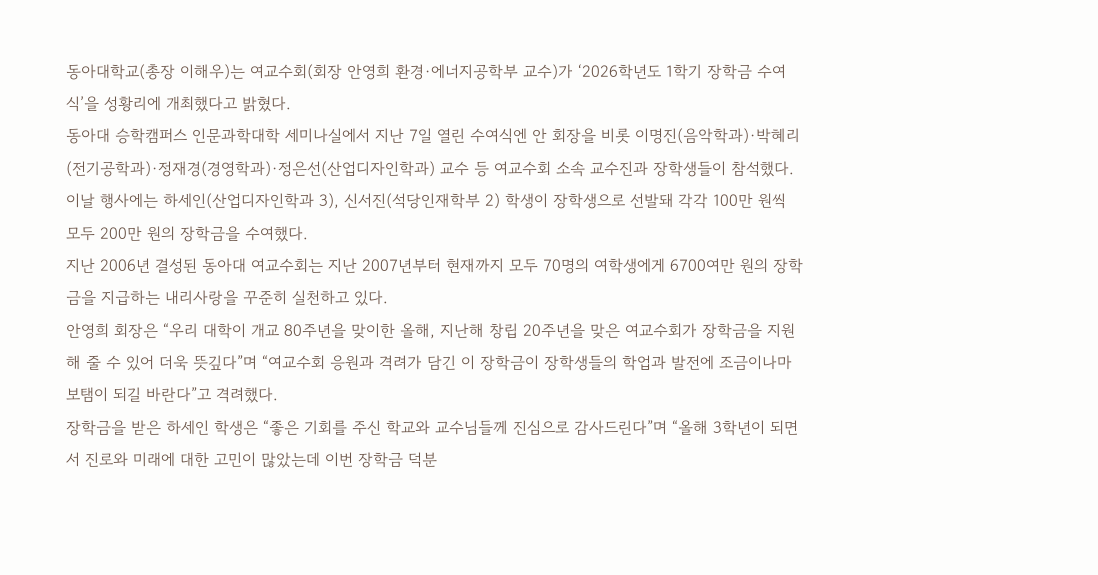동아대학교(총장 이해우)는 여교수회(회장 안영희 환경·에너지공학부 교수)가 ‘2026학년도 1학기 장학금 수여식’을 성황리에 개최했다고 밝혔다.
동아대 승학캠퍼스 인문과학대학 세미나실에서 지난 7일 열린 수여식엔 안 회장을 비롯 이명진(음악학과)·박혜리(전기공학과)·정재경(경영학과)·정은선(산업디자인학과) 교수 등 여교수회 소속 교수진과 장학생들이 참석했다.
이날 행사에는 하세인(산업디자인학과 3), 신서진(석당인재학부 2) 학생이 장학생으로 선발돼 각각 100만 원씩 모두 200만 원의 장학금을 수여했다.
지난 2006년 결성된 동아대 여교수회는 지난 2007년부터 현재까지 모두 70명의 여학생에게 6700여만 원의 장학금을 지급하는 내리사랑을 꾸준히 실천하고 있다.
안영희 회장은 “우리 대학이 개교 80주년을 맞이한 올해, 지난해 창립 20주년을 맞은 여교수회가 장학금을 지원해 줄 수 있어 더욱 뜻깊다”며 “여교수회 응원과 격려가 담긴 이 장학금이 장학생들의 학업과 발전에 조금이나마 보탬이 되길 바란다”고 격려했다.
장학금을 받은 하세인 학생은 “좋은 기회를 주신 학교와 교수님들께 진심으로 감사드린다”며 “올해 3학년이 되면서 진로와 미래에 대한 고민이 많았는데 이번 장학금 덕분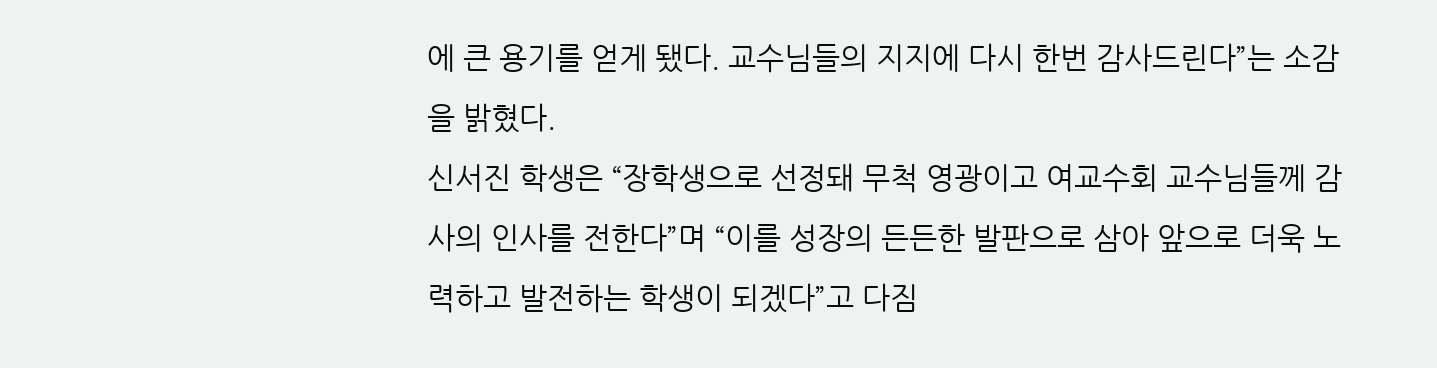에 큰 용기를 얻게 됐다. 교수님들의 지지에 다시 한번 감사드린다”는 소감을 밝혔다.
신서진 학생은 “장학생으로 선정돼 무척 영광이고 여교수회 교수님들께 감사의 인사를 전한다”며 “이를 성장의 든든한 발판으로 삼아 앞으로 더욱 노력하고 발전하는 학생이 되겠다”고 다짐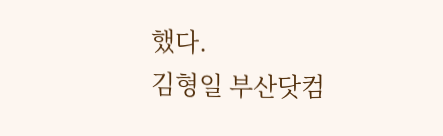했다.
김형일 부산닷컴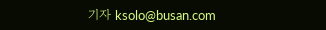기자 ksolo@busan.com